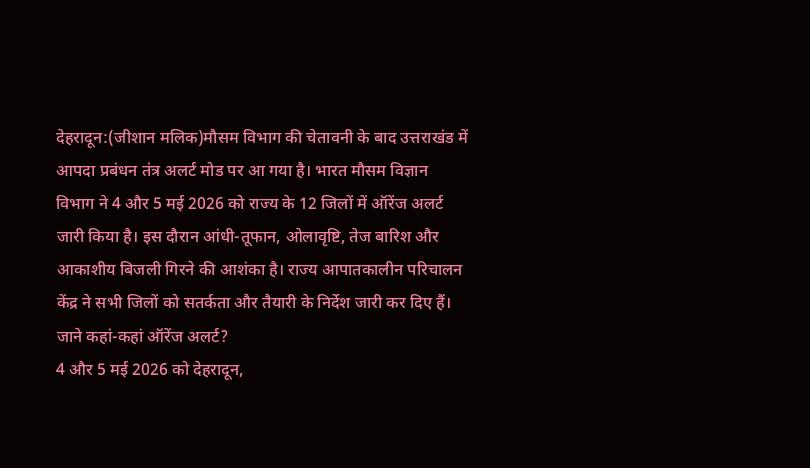देहरादून:(जीशान मलिक)मौसम विभाग की चेतावनी के बाद उत्तराखंड में आपदा प्रबंधन तंत्र अलर्ट मोड पर आ गया है। भारत मौसम विज्ञान विभाग ने 4 और 5 मई 2026 को राज्य के 12 जिलों में ऑरेंज अलर्ट जारी किया है। इस दौरान आंधी-तूफान, ओलावृष्टि, तेज बारिश और आकाशीय बिजली गिरने की आशंका है। राज्य आपातकालीन परिचालन केंद्र ने सभी जिलों को सतर्कता और तैयारी के निर्देश जारी कर दिए हैं।
जाने कहां-कहां ऑरेंज अलर्ट?
4 और 5 मई 2026 को देहरादून,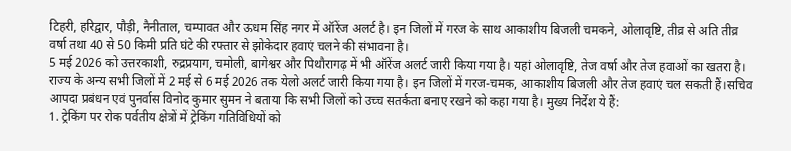टिहरी, हरिद्वार, पौड़ी, नैनीताल, चम्पावत और ऊधम सिंह नगर में ऑरेंज अलर्ट है। इन जिलों में गरज के साथ आकाशीय बिजली चमकने, ओलावृष्टि, तीव्र से अति तीव्र वर्षा तथा 40 से 50 किमी प्रति घंटे की रफ्तार से झोकेदार हवाएं चलने की संभावना है।
5 मई 2026 को उत्तरकाशी, रुद्रप्रयाग, चमोली, बागेश्वर और पिथौरागढ़ में भी ऑरेंज अलर्ट जारी किया गया है। यहां ओलावृष्टि, तेज वर्षा और तेज हवाओं का खतरा है।
राज्य के अन्य सभी जिलों में 2 मई से 6 मई 2026 तक येलो अलर्ट जारी किया गया है। इन जिलों में गरज-चमक, आकाशीय बिजली और तेज हवाएं चल सकती हैं।सचिव आपदा प्रबंधन एवं पुनर्वास विनोद कुमार सुमन ने बताया कि सभी जिलों को उच्च सतर्कता बनाए रखने को कहा गया है। मुख्य निर्देश ये हैं:
1. ट्रेकिंग पर रोक पर्वतीय क्षेत्रों में ट्रेकिंग गतिविधियों को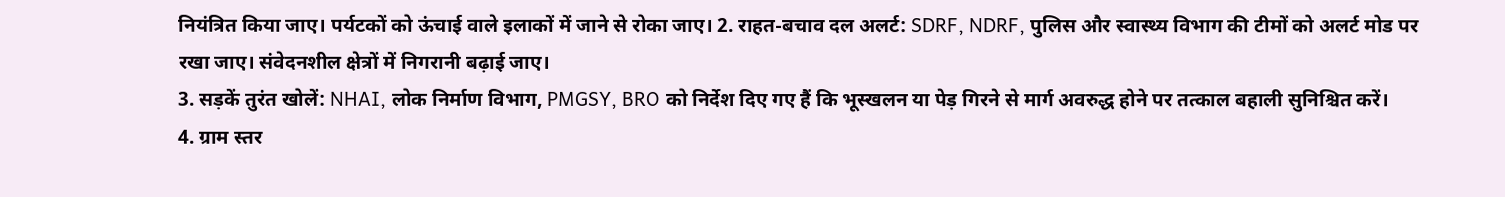नियंत्रित किया जाए। पर्यटकों को ऊंचाई वाले इलाकों में जाने से रोका जाए। 2. राहत-बचाव दल अलर्ट: SDRF, NDRF, पुलिस और स्वास्थ्य विभाग की टीमों को अलर्ट मोड पर रखा जाए। संवेदनशील क्षेत्रों में निगरानी बढ़ाई जाए।
3. सड़कें तुरंत खोलें: NHAI, लोक निर्माण विभाग, PMGSY, BRO को निर्देश दिए गए हैं कि भूस्खलन या पेड़ गिरने से मार्ग अवरुद्ध होने पर तत्काल बहाली सुनिश्चित करें।
4. ग्राम स्तर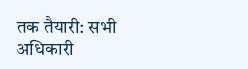तक तैयारी: सभी अधिकारी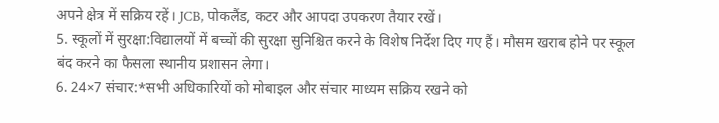अपने क्षेत्र में सक्रिय रहें। JCB, पोकलैंड, कटर और आपदा उपकरण तैयार रखें।
5. स्कूलों में सुरक्षा:विद्यालयों में बच्चों की सुरक्षा सुनिश्चित करने के विशेष निर्देश दिए गए हैं। मौसम खराब होने पर स्कूल बंद करने का फैसला स्थानीय प्रशासन लेगा।
6. 24×7 संचार:*सभी अधिकारियों को मोबाइल और संचार माध्यम सक्रिय रखने को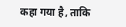कहा गया है, ताकि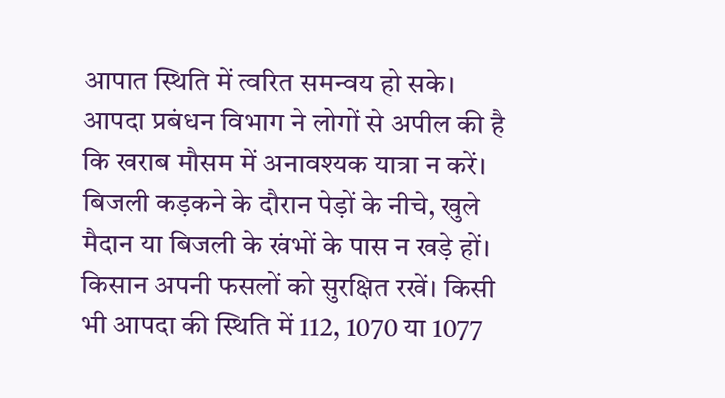आपात स्थिति में त्वरित समन्वय हो सके।
आपदा प्रबंधन विभाग ने लोगों से अपील की है कि खराब मौसम में अनावश्यक यात्रा न करें। बिजली कड़कने के दौरान पेड़ों के नीचे, खुले मैदान या बिजली के खंभों के पास न खड़े हों। किसान अपनी फसलों को सुरक्षित रखें। किसी भी आपदा की स्थिति में 112, 1070 या 1077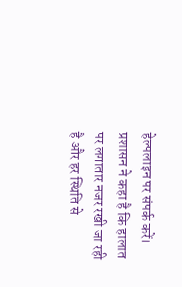हेल्पलाइन पर संपर्क करें।
प्रशासन ने कहा है कि हालात पर लगातार नजर रखी जा रही है और हर स्थिति से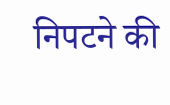निपटने की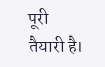पूरी तैयारी है।